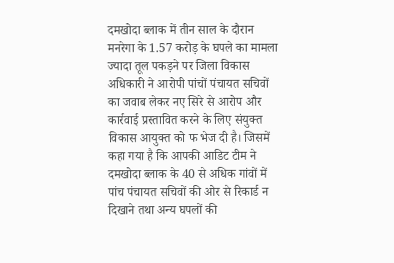दमखोदा ब्लाक में तीन साल के दौरान मनरेगा के 1.57 करोड़ के घपले का मामला ज्यादा तूल पकड़ने पर जिला विकास अधिकारी ने आरोपी पांचों पंचायत सचिवों का जवाब लेकर नए सिरे से आरोप और कार्रवाई प्रस्तावित करने के लिए संयुक्त विकास आयुक्त को फ भेज दी है। जिसमें कहा गया है कि आपकी आडिट टीम ने दमखोदा ब्लाक के 40 से अधिक गांवों में पांच पंचायत सचिवों की ओर से रिकार्ड न दिखाने तथा अन्य घपलों की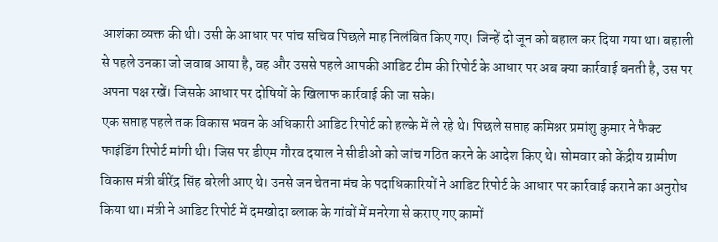आशंका व्यक्त की थी। उसी के आधार पर पांच सचिव पिछले माह निलंबित किए गए। जिन्हें दो जून को बहाल कर दिया गया था। बहाली से पहले उनका जो जवाब आया है, वह और उससे पहले आपकी आडिट टीम की रिपोर्ट के आधार पर अब क्या कार्रवाई बनती है, उस पर अपना पक्ष रखें। जिसके आधार पर दोषियों के खिलाफ कार्रवाई की जा सके।
एक सप्ताह पहले तक विकास भवन के अधिकारी आडिट रिपोर्ट को हल्के में ले रहे थे। पिछले सप्ताह कमिश्नर प्रमांशु कुमार ने फैक्ट फाइंडिंग रिपोर्ट मांगी थी। जिस पर डीएम गौरव दयाल ने सीडीओ को जांच गठित करने के आदेश किए थे। सोमवार को केंद्रीय ग्रामीण विकास मंत्री बीरेंद्र सिंह बरेली आए थे। उनसे जन चेतना मंच के पदाधिकारियों ने आडिट रिपोर्ट के आधार पर कार्रवाई कराने का अनुरोध किया था। मंत्री ने आडिट रिपोर्ट में दमखोदा ब्लाक के गांवों में मनरेगा से कराए गए कामों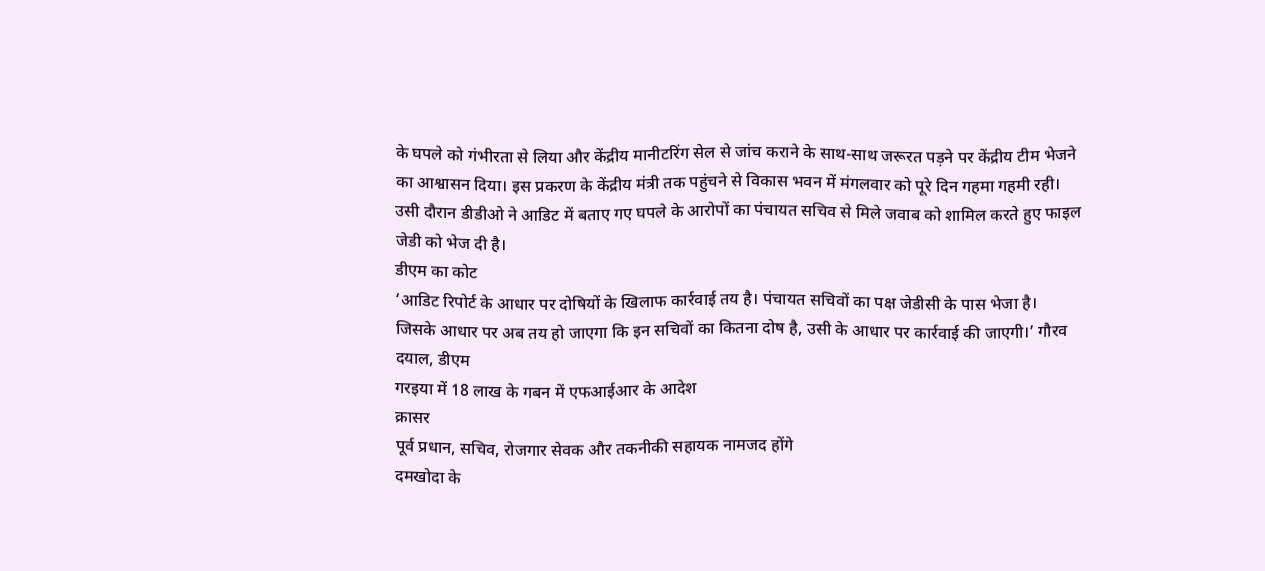के घपले को गंभीरता से लिया और केंद्रीय मानीटरिंग सेल से जांच कराने के साथ-साथ जरूरत पड़ने पर केंद्रीय टीम भेजने का आश्वासन दिया। इस प्रकरण के केंद्रीय मंत्री तक पहुंचने से विकास भवन में मंगलवार को पूरे दिन गहमा गहमी रही। उसी दौरान डीडीओ ने आडिट में बताए गए घपले के आरोपों का पंचायत सचिव से मिले जवाब को शामिल करते हुए फाइल जेडी को भेज दी है।
डीएम का कोट
‘आडिट रिपोर्ट के आधार पर दोषियों के खिलाफ कार्रवाई तय है। पंचायत सचिवों का पक्ष जेडीसी के पास भेजा है। जिसके आधार पर अब तय हो जाएगा कि इन सचिवों का कितना दोष है, उसी के आधार पर कार्रवाई की जाएगी।’ गौरव दयाल, डीएम
गरइया में 18 लाख के गबन में एफआईआर के आदेश
क्रासर
पूर्व प्रधान, सचिव, रोजगार सेवक और तकनीकी सहायक नामजद होंगे
दमखोदा के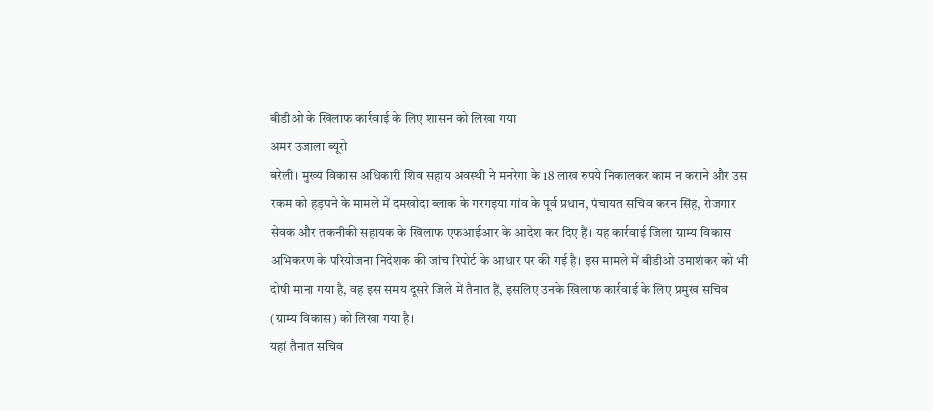बीडीओ के खिलाफ कार्रवाई के लिए शासन को लिखा गया
अमर उजाला ब्यूरो
बरेली। मुख्य विकास अधिकारी शिव सहाय अवस्थी ने मनरेगा के 18 लाख रुपये निकालकर काम न कराने और उस रकम को हड़पने के मामले में दमखोदा ब्लाक के गरगइया गांव के पूर्व प्रधान, पंचायत सचिव करन सिंह, रोजगार सेवक और तकनीकी सहायक के खिलाफ एफआईआर के आदेश कर दिए हैं। यह कार्रवाई जिला ग्राम्य विकास अभिकरण के परियोजना निदेशक की जांच रिपोर्ट के आधार पर की गई है। इस मामले में बीडीओ उमाशंकर को भी दोषी माना गया है, वह इस समय दूसरे जिले में तैनात हैं, इसलिए उनके खिलाफ कार्रवाई के लिए प्रमुख सचिव (ग्राम्य विकास) को लिखा गया है।
यहां तैनात सचिव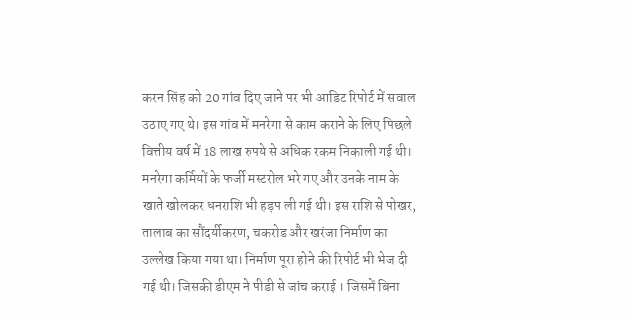करन सिंह को 20 गांव दिए जाने पर भी आडिट रिपोर्ट में सवाल उठाए गए थे। इस गांव में मनरेगा से काम कराने के लिए पिछले वित्तीय वर्ष में 18 लाख रुपये से अधिक रकम निकाली गई थी। मनरेगा कर्मियों के फर्जी मस्टरोल भरे गए और उनके नाम के खाते खोलकर धनराशि भी हड़प ली गई थी। इस राशि से पोखर, तालाब का सौंदर्यीकरण, चकरोड और खरंजा निर्माण का उल्लेख किया गया था। निर्माण पूरा होने की रिपोर्ट भी भेज दी गई थी। जिसकी डीएम ने पीडी से जांच कराई । जिसमें बिना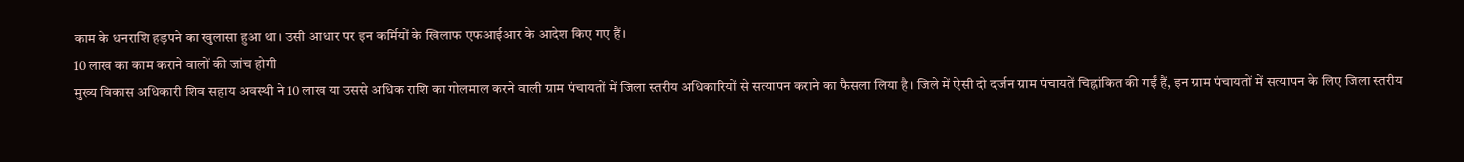काम के धनराशि हड़पने का खुलासा हुआ था। उसी आधार पर इन कर्मियों के खिलाफ एफआईआर के आदेश किए गए हैं।
10 लाख का काम कराने वालों की जांच होगी
मुख्य विकास अधिकारी शिव सहाय अवस्थी ने 10 लाख या उससे अधिक राशि का गोलमाल करने वाली ग्राम पंचायतों में जिला स्तरीय अधिकारियों से सत्यापन कराने का फैसला लिया है। जिले में ऐसी दो दर्जन ग्राम पंचायतें चिह्नांकित की गईं हैं, इन ग्राम पंचायतों में सत्यापन के लिए जिला स्तरीय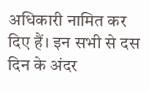अधिकारी नामित कर दिए हैं। इन सभी से दस दिन के अंदर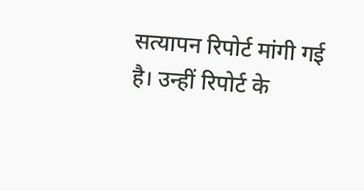सत्यापन रिपोर्ट मांगी गई है। उन्हीं रिपोर्ट के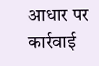आधार पर कार्रवाई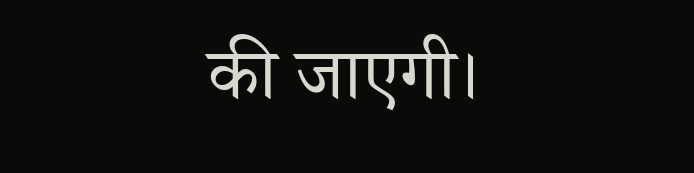की जाएगी।